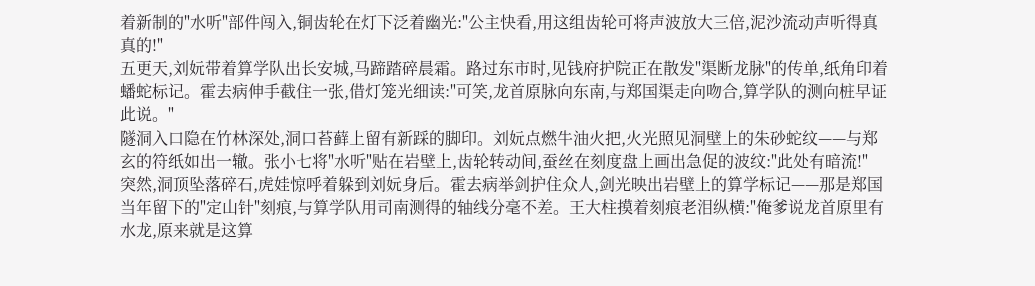着新制的"水听"部件闯入,铜齿轮在灯下泛着幽光:"公主快看,用这组齿轮可将声波放大三倍,泥沙流动声听得真真的!"
五更天,刘妧带着算学队出长安城,马蹄踏碎晨霜。路过东市时,见钱府护院正在散发"渠断龙脉"的传单,纸角印着蟠蛇标记。霍去病伸手截住一张,借灯笼光细读:"可笑,龙首原脉向东南,与郑国渠走向吻合,算学队的测向桩早证此说。"
隧洞入口隐在竹林深处,洞口苔藓上留有新踩的脚印。刘妧点燃牛油火把,火光照见洞壁上的朱砂蛇纹——与郑玄的符纸如出一辙。张小七将"水听"贴在岩壁上,齿轮转动间,蚕丝在刻度盘上画出急促的波纹:"此处有暗流!"
突然,洞顶坠落碎石,虎娃惊呼着躲到刘妧身后。霍去病举剑护住众人,剑光映出岩壁上的算学标记——那是郑国当年留下的"定山针"刻痕,与算学队用司南测得的轴线分毫不差。王大柱摸着刻痕老泪纵横:"俺爹说龙首原里有水龙,原来就是这算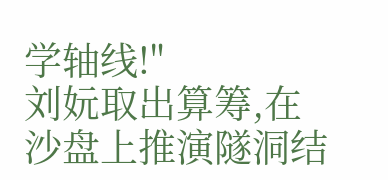学轴线!"
刘妧取出算筹,在沙盘上推演隧洞结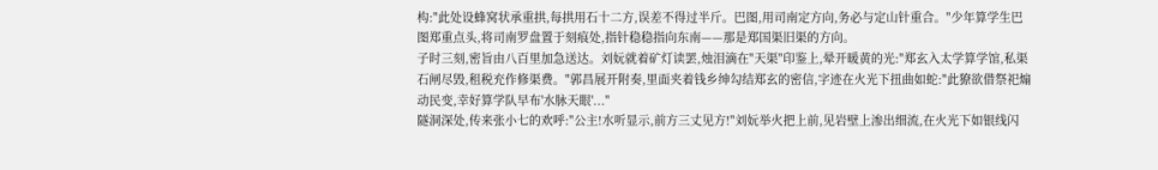构:"此处设蜂窝状承重拱,每拱用石十二方,误差不得过半斤。巴图,用司南定方向,务必与定山针重合。"少年算学生巴图郑重点头,将司南罗盘置于刻痕处,指针稳稳指向东南——那是郑国渠旧渠的方向。
子时三刻,密旨由八百里加急送达。刘妧就着矿灯读罢,烛泪滴在"天渠"印鉴上,晕开暖黄的光:"郑玄入太学算学馆,私渠石闸尽毁,租税充作修渠费。"郭昌展开附奏,里面夹着钱乡绅勾结郑玄的密信,字迹在火光下扭曲如蛇:"此獠欲借祭祀煽动民变,幸好算学队早布'水脉天眼'..."
隧洞深处,传来张小七的欢呼:"公主!水听显示,前方三丈见方!"刘妧举火把上前,见岩壁上渗出细流,在火光下如银线闪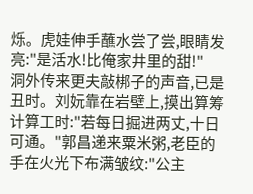烁。虎娃伸手蘸水尝了尝,眼睛发亮:"是活水!比俺家井里的甜!"
洞外传来更夫敲梆子的声音,已是丑时。刘妧靠在岩壁上,摸出算筹计算工时:"若每日掘进两丈,十日可通。"郭昌递来粟米粥,老臣的手在火光下布满皱纹:"公主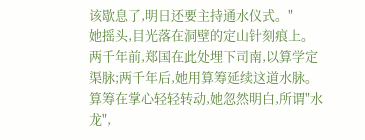该歇息了,明日还要主持通水仪式。"
她摇头,目光落在洞壁的定山针刻痕上。两千年前,郑国在此处埋下司南,以算学定渠脉;两千年后,她用算筹延续这道水脉。算筹在掌心轻轻转动,她忽然明白,所谓"水龙",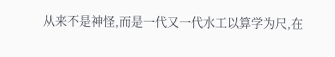从来不是神怪,而是一代又一代水工以算学为尺,在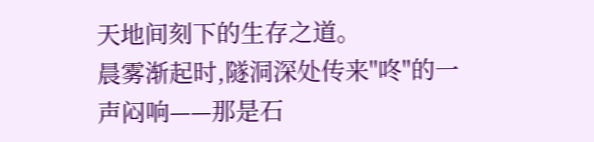天地间刻下的生存之道。
晨雾渐起时,隧洞深处传来"咚"的一声闷响——那是石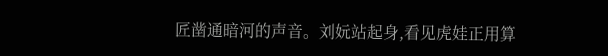匠凿通暗河的声音。刘妧站起身,看见虎娃正用算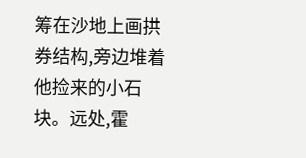筹在沙地上画拱券结构,旁边堆着他捡来的小石块。远处,霍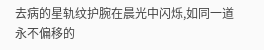去病的星轨纹护腕在晨光中闪烁,如同一道永不偏移的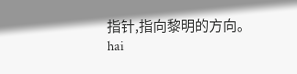指针,指向黎明的方向。
hai